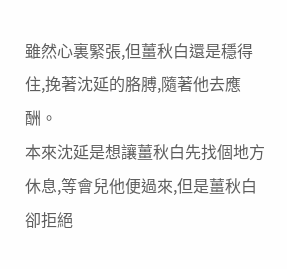雖然心裏緊張,但薑秋白還是穩得住,挽著沈延的胳膊,隨著他去應酬。
本來沈延是想讓薑秋白先找個地方休息,等會兒他便過來,但是薑秋白卻拒絕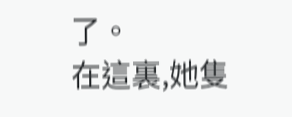了。
在這裏,她隻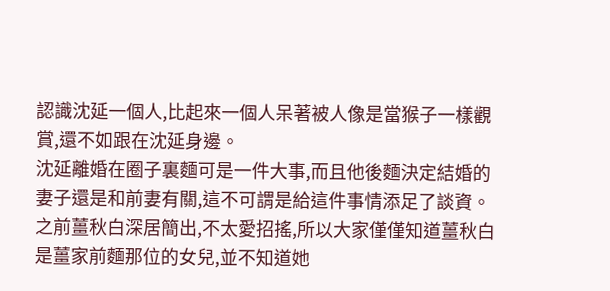認識沈延一個人,比起來一個人呆著被人像是當猴子一樣觀賞,還不如跟在沈延身邊。
沈延離婚在圈子裏麵可是一件大事,而且他後麵決定結婚的妻子還是和前妻有關,這不可謂是給這件事情添足了談資。
之前薑秋白深居簡出,不太愛招搖,所以大家僅僅知道薑秋白是薑家前麵那位的女兒,並不知道她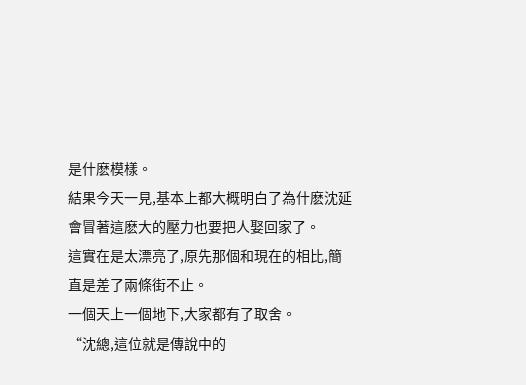是什麽模樣。
結果今天一見,基本上都大概明白了為什麽沈延會冒著這麽大的壓力也要把人娶回家了。
這實在是太漂亮了,原先那個和現在的相比,簡直是差了兩條街不止。
一個天上一個地下,大家都有了取舍。
“沈總,這位就是傳說中的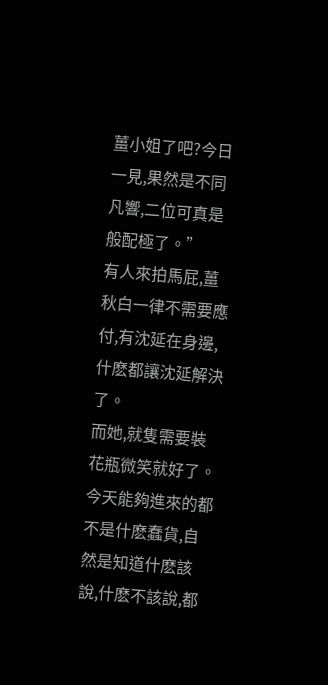薑小姐了吧?今日一見,果然是不同凡響,二位可真是般配極了。”
有人來拍馬屁,薑秋白一律不需要應付,有沈延在身邊,什麽都讓沈延解決了。
而她,就隻需要裝花瓶微笑就好了。
今天能夠進來的都不是什麽蠢貨,自然是知道什麽該說,什麽不該說,都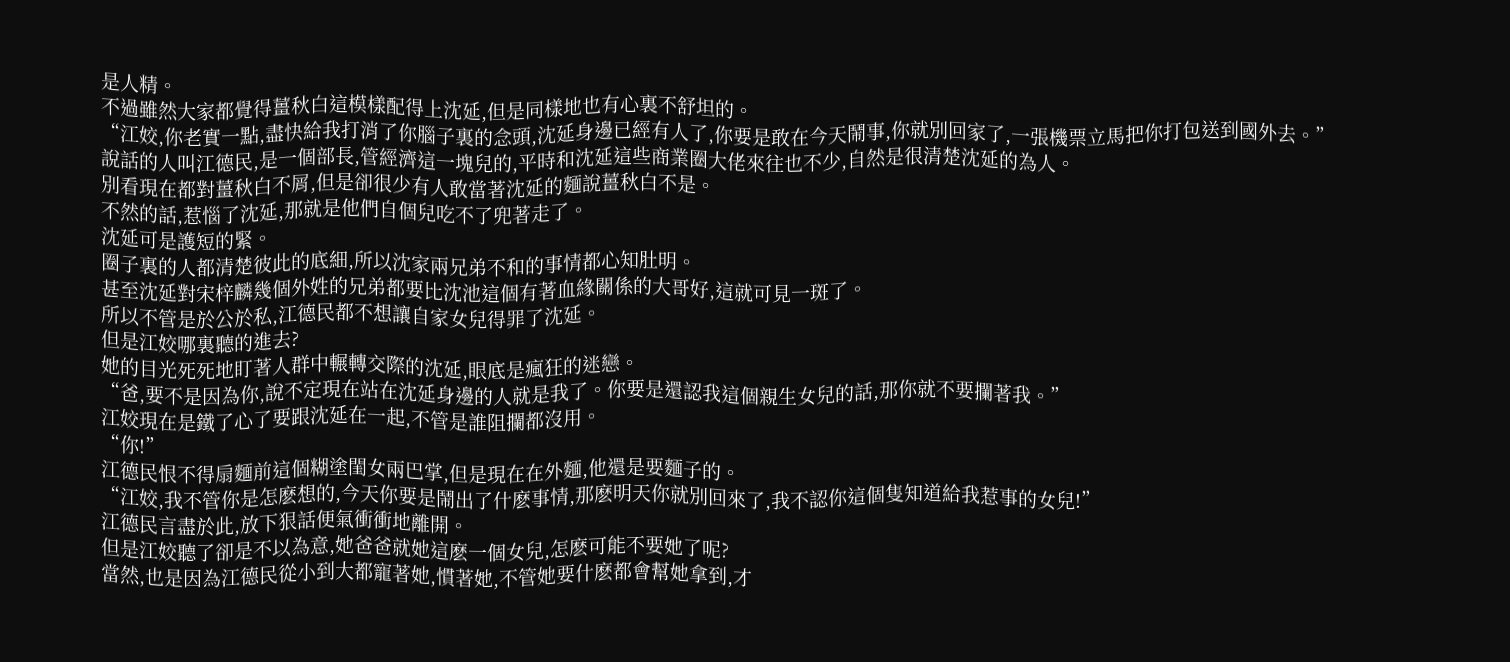是人精。
不過雖然大家都覺得薑秋白這模樣配得上沈延,但是同樣地也有心裏不舒坦的。
“江姣,你老實一點,盡快給我打消了你腦子裏的念頭,沈延身邊已經有人了,你要是敢在今天鬧事,你就別回家了,一張機票立馬把你打包送到國外去。”
說話的人叫江德民,是一個部長,管經濟這一塊兒的,平時和沈延這些商業圈大佬來往也不少,自然是很清楚沈延的為人。
別看現在都對薑秋白不屑,但是卻很少有人敢當著沈延的麵說薑秋白不是。
不然的話,惹惱了沈延,那就是他們自個兒吃不了兜著走了。
沈延可是護短的緊。
圈子裏的人都清楚彼此的底細,所以沈家兩兄弟不和的事情都心知肚明。
甚至沈延對宋梓麟幾個外姓的兄弟都要比沈池這個有著血緣關係的大哥好,這就可見一斑了。
所以不管是於公於私,江德民都不想讓自家女兒得罪了沈延。
但是江姣哪裏聽的進去?
她的目光死死地盯著人群中輾轉交際的沈延,眼底是瘋狂的迷戀。
“爸,要不是因為你,說不定現在站在沈延身邊的人就是我了。你要是還認我這個親生女兒的話,那你就不要攔著我。”
江姣現在是鐵了心了要跟沈延在一起,不管是誰阻攔都沒用。
“你!”
江德民恨不得扇麵前這個糊塗閨女兩巴掌,但是現在在外麵,他還是要麵子的。
“江姣,我不管你是怎麽想的,今天你要是鬧出了什麽事情,那麽明天你就別回來了,我不認你這個隻知道給我惹事的女兒!”
江德民言盡於此,放下狠話便氣衝衝地離開。
但是江姣聽了卻是不以為意,她爸爸就她這麽一個女兒,怎麽可能不要她了呢?
當然,也是因為江德民從小到大都寵著她,慣著她,不管她要什麽都會幫她拿到,才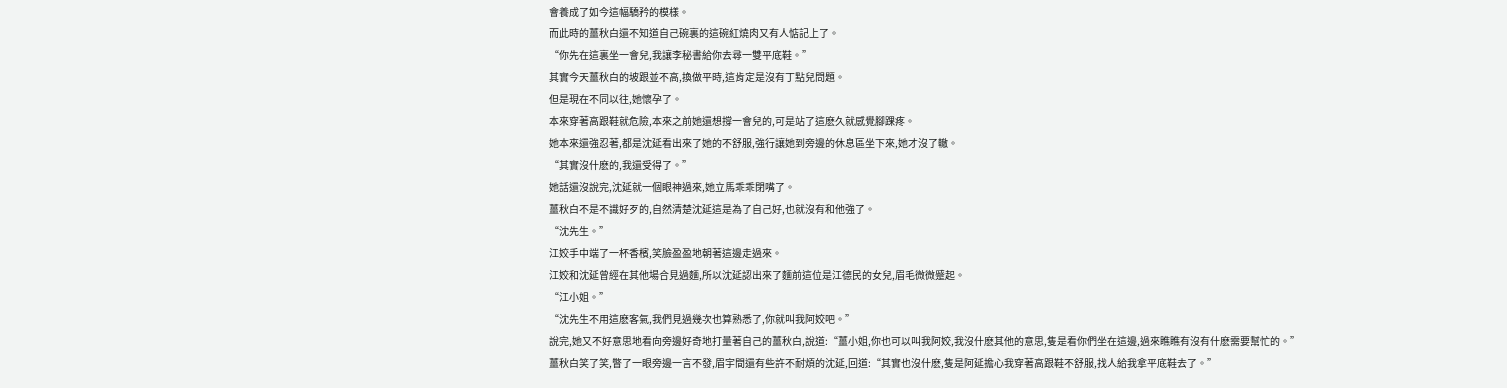會養成了如今這幅驕矜的模樣。
而此時的薑秋白還不知道自己碗裏的這碗紅燒肉又有人惦記上了。
“你先在這裏坐一會兒,我讓李秘書給你去尋一雙平底鞋。”
其實今天薑秋白的坡跟並不高,換做平時,這肯定是沒有丁點兒問題。
但是現在不同以往,她懷孕了。
本來穿著高跟鞋就危險,本來之前她還想撐一會兒的,可是站了這麽久就感覺腳踝疼。
她本來還強忍著,都是沈延看出來了她的不舒服,強行讓她到旁邊的休息區坐下來,她才沒了轍。
“其實沒什麽的,我還受得了。”
她話還沒說完,沈延就一個眼神過來,她立馬乖乖閉嘴了。
薑秋白不是不識好歹的,自然清楚沈延這是為了自己好,也就沒有和他強了。
“沈先生。”
江姣手中端了一杯香檳,笑臉盈盈地朝著這邊走過來。
江姣和沈延曾經在其他場合見過麵,所以沈延認出來了麵前這位是江德民的女兒,眉毛微微蹙起。
“江小姐。”
“沈先生不用這麽客氣,我們見過幾次也算熟悉了,你就叫我阿姣吧。”
說完,她又不好意思地看向旁邊好奇地打量著自己的薑秋白,說道:“薑小姐,你也可以叫我阿姣,我沒什麽其他的意思,隻是看你們坐在這邊,過來瞧瞧有沒有什麽需要幫忙的。”
薑秋白笑了笑,瞥了一眼旁邊一言不發,眉宇間還有些許不耐煩的沈延,回道:“其實也沒什麽,隻是阿延擔心我穿著高跟鞋不舒服,找人給我拿平底鞋去了。”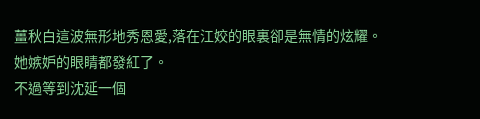薑秋白這波無形地秀恩愛,落在江姣的眼裏卻是無情的炫耀。
她嫉妒的眼睛都發紅了。
不過等到沈延一個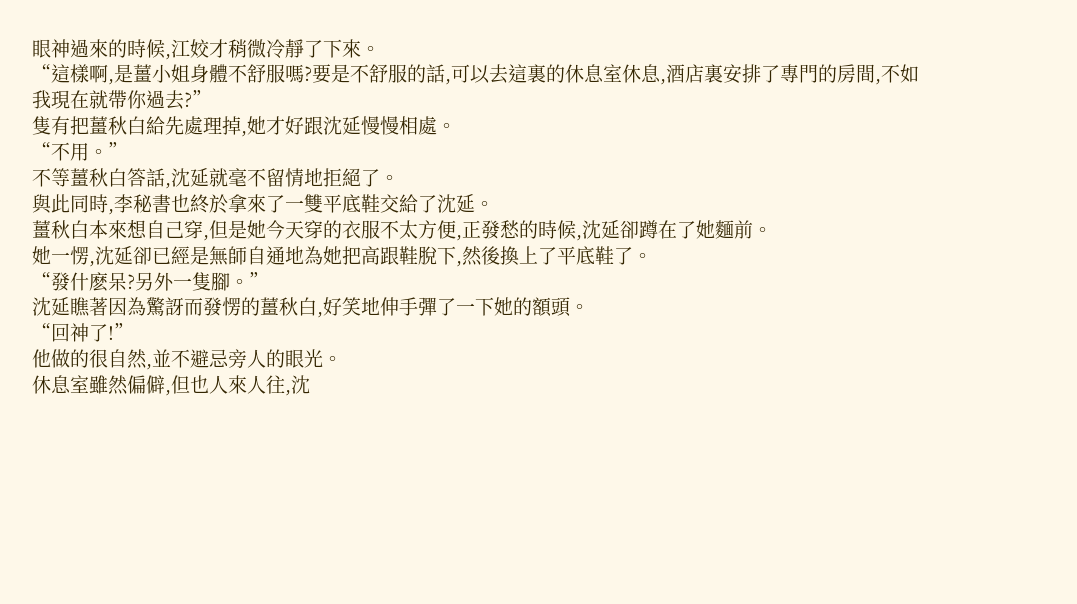眼神過來的時候,江姣才稍微冷靜了下來。
“這樣啊,是薑小姐身體不舒服嗎?要是不舒服的話,可以去這裏的休息室休息,酒店裏安排了專門的房間,不如我現在就帶你過去?”
隻有把薑秋白給先處理掉,她才好跟沈延慢慢相處。
“不用。”
不等薑秋白答話,沈延就毫不留情地拒絕了。
與此同時,李秘書也終於拿來了一雙平底鞋交給了沈延。
薑秋白本來想自己穿,但是她今天穿的衣服不太方便,正發愁的時候,沈延卻蹲在了她麵前。
她一愣,沈延卻已經是無師自通地為她把高跟鞋脫下,然後換上了平底鞋了。
“發什麽呆?另外一隻腳。”
沈延瞧著因為驚訝而發愣的薑秋白,好笑地伸手彈了一下她的額頭。
“回神了!”
他做的很自然,並不避忌旁人的眼光。
休息室雖然偏僻,但也人來人往,沈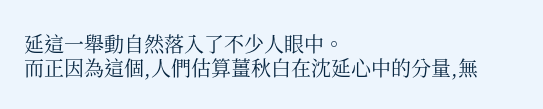延這一舉動自然落入了不少人眼中。
而正因為這個,人們估算薑秋白在沈延心中的分量,無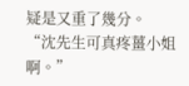疑是又重了幾分。
“沈先生可真疼薑小姐啊。”